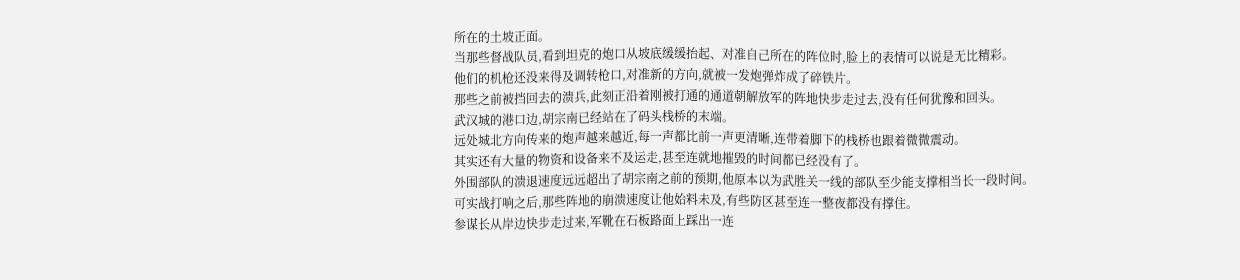所在的土坡正面。
当那些督战队员,看到坦克的炮口从坡底缓缓抬起、对准自己所在的阵位时,脸上的表情可以说是无比精彩。
他们的机枪还没来得及调转枪口,对准新的方向,就被一发炮弹炸成了碎铁片。
那些之前被挡回去的溃兵,此刻正沿着刚被打通的通道朝解放军的阵地快步走过去,没有任何犹豫和回头。
武汉城的港口边,胡宗南已经站在了码头栈桥的末端。
远处城北方向传来的炮声越来越近,每一声都比前一声更清晰,连带着脚下的栈桥也跟着微微震动。
其实还有大量的物资和设备来不及运走,甚至连就地摧毁的时间都已经没有了。
外围部队的溃退速度远远超出了胡宗南之前的预期,他原本以为武胜关一线的部队至少能支撑相当长一段时间。
可实战打响之后,那些阵地的崩溃速度让他始料未及,有些防区甚至连一整夜都没有撑住。
参谋长从岸边快步走过来,军靴在石板路面上踩出一连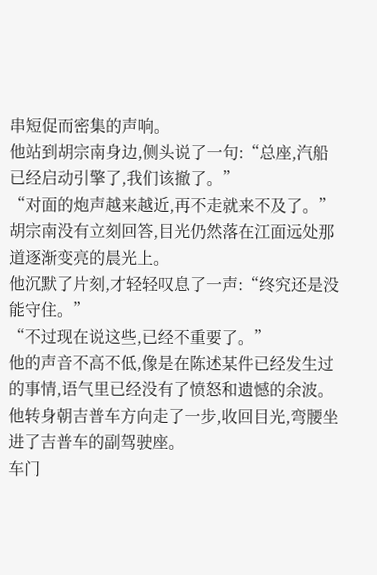串短促而密集的声响。
他站到胡宗南身边,侧头说了一句:“总座,汽船已经启动引擎了,我们该撤了。”
“对面的炮声越来越近,再不走就来不及了。”
胡宗南没有立刻回答,目光仍然落在江面远处那道逐渐变亮的晨光上。
他沉默了片刻,才轻轻叹息了一声:“终究还是没能守住。”
“不过现在说这些,已经不重要了。”
他的声音不高不低,像是在陈述某件已经发生过的事情,语气里已经没有了愤怒和遗憾的余波。
他转身朝吉普车方向走了一步,收回目光,弯腰坐进了吉普车的副驾驶座。
车门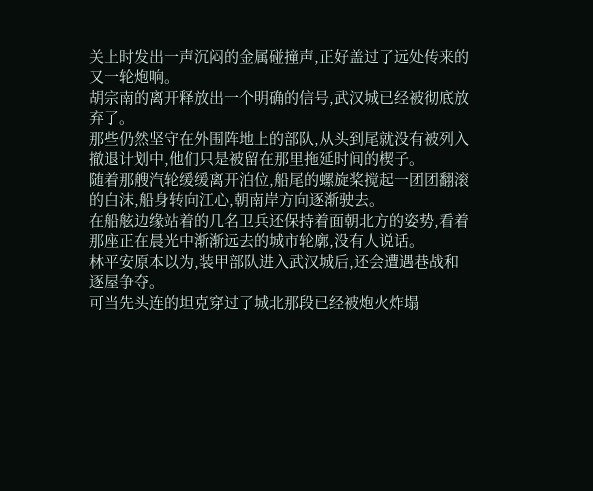关上时发出一声沉闷的金属碰撞声,正好盖过了远处传来的又一轮炮响。
胡宗南的离开释放出一个明确的信号,武汉城已经被彻底放弃了。
那些仍然坚守在外围阵地上的部队,从头到尾就没有被列入撤退计划中,他们只是被留在那里拖延时间的楔子。
随着那艘汽轮缓缓离开泊位,船尾的螺旋桨搅起一团团翻滚的白沫,船身转向江心,朝南岸方向逐渐驶去。
在船舷边缘站着的几名卫兵还保持着面朝北方的姿势,看着那座正在晨光中渐渐远去的城市轮廓,没有人说话。
林平安原本以为,装甲部队进入武汉城后,还会遭遇巷战和逐屋争夺。
可当先头连的坦克穿过了城北那段已经被炮火炸塌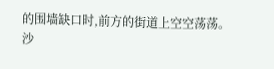的围墙缺口时,前方的街道上空空荡荡。
沙